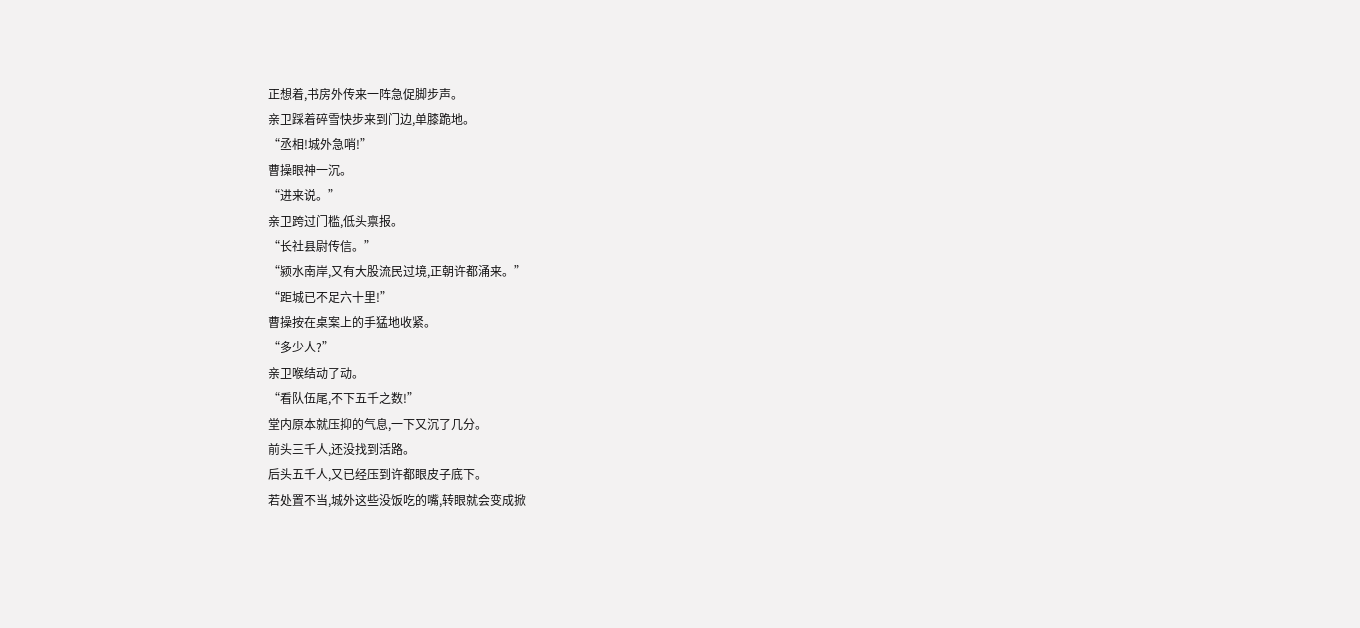正想着,书房外传来一阵急促脚步声。
亲卫踩着碎雪快步来到门边,单膝跪地。
“丞相!城外急哨!”
曹操眼神一沉。
“进来说。”
亲卫跨过门槛,低头禀报。
“长社县尉传信。”
“颍水南岸,又有大股流民过境,正朝许都涌来。”
“距城已不足六十里!”
曹操按在桌案上的手猛地收紧。
“多少人?”
亲卫喉结动了动。
“看队伍尾,不下五千之数!”
堂内原本就压抑的气息,一下又沉了几分。
前头三千人,还没找到活路。
后头五千人,又已经压到许都眼皮子底下。
若处置不当,城外这些没饭吃的嘴,转眼就会变成掀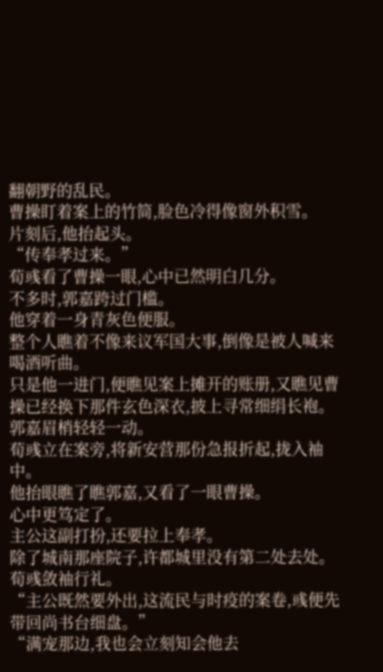翻朝野的乱民。
曹操盯着案上的竹简,脸色冷得像窗外积雪。
片刻后,他抬起头。
“传奉孝过来。”
荀彧看了曹操一眼,心中已然明白几分。
不多时,郭嘉跨过门槛。
他穿着一身青灰色便服。
整个人瞧着不像来议军国大事,倒像是被人喊来喝酒听曲。
只是他一进门,便瞧见案上摊开的账册,又瞧见曹操已经换下那件玄色深衣,披上寻常细绢长袍。
郭嘉眉梢轻轻一动。
荀彧立在案旁,将新安营那份急报折起,拢入袖中。
他抬眼瞧了瞧郭嘉,又看了一眼曹操。
心中更笃定了。
主公这副打扮,还要拉上奉孝。
除了城南那座院子,许都城里没有第二处去处。
荀彧敛袖行礼。
“主公既然要外出,这流民与时疫的案卷,彧便先带回尚书台细盘。”
“满宠那边,我也会立刻知会他去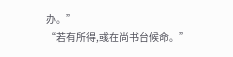办。”
“若有所得,彧在尚书台候命。”